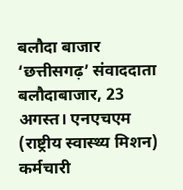बलौदा बाजार
‘छत्तीसगढ़’ संवाददाता
बलौदाबाजार, 23 अगस्त। एनएचएम (राष्ट्रीय स्वास्थ्य मिशन) कर्मचारी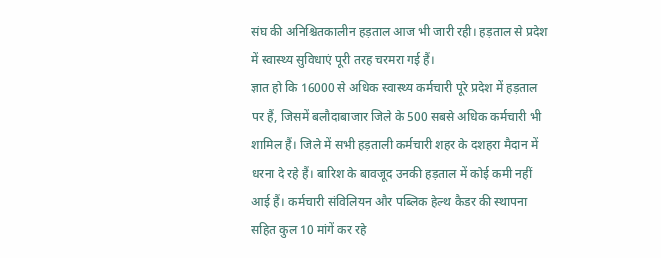संघ की अनिश्चितकालीन हड़ताल आज भी जारी रही। हड़ताल से प्रदेश में स्वास्थ्य सुविधाएं पूरी तरह चरमरा गई हैं।
ज्ञात हो कि 16000 से अधिक स्वास्थ्य कर्मचारी पूरे प्रदेश में हड़ताल पर हैं, जिसमें बलौदाबाजार जिले के 500 सबसे अधिक कर्मचारी भी शामिल हैं। जिले में सभी हड़ताली कर्मचारी शहर के दशहरा मैदान में धरना दे रहे हैं। बारिश के बावजूद उनकी हड़ताल में कोई कमी नहीं आई हैं। कर्मचारी संविलियन और पब्लिक हेल्थ कैडर की स्थापना सहित कुल 10 मांगें कर रहे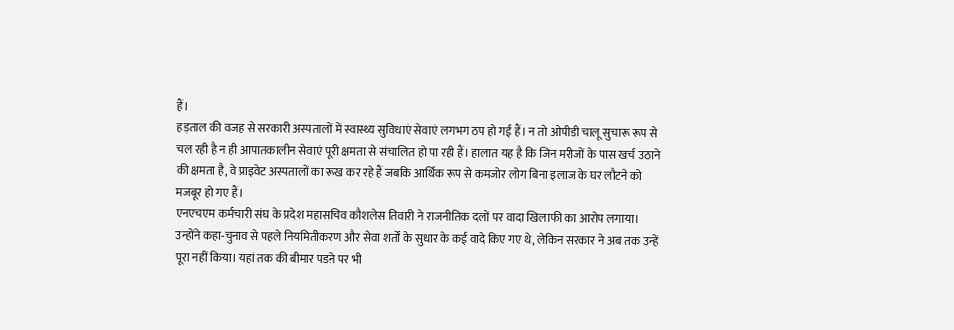हैं।
हड़ताल की वजह से सरकारी अस्पतालों में स्वास्थ्य सुविधाएं सेवाएं लगभग ठप हो गई हैं। न तो ओपीडी चालू सुचारू रूप से चल रही है न ही आपातकालीन सेवाएं पूरी क्षमता से संचालित हो पा रही हैं। हालात यह है कि जिन मरीजों के पास खर्च उठाने की क्षमता है, वे प्राइवेट अस्पतालों का रूख कर रहे हैं जबकि आर्थिक रूप से कमजोर लोग बिना इलाज के घर लौटने को मजबूर हो गए हैं।
एनएचएम कर्मचारी संघ के प्रदेश महासचिव कौशलेस तिवारी ने राजनीतिक दलों पर वादा खिलाफी का आरोप लगाया। उन्होंने कहा-चुनाव से पहले नियमितीकरण और सेवा शर्तों के सुधार के कई वादे किए गए थे, लेकिन सरकार ने अब तक उन्हें पूरा नहीं किया। यहां तक की बीमार पडऩे पर भी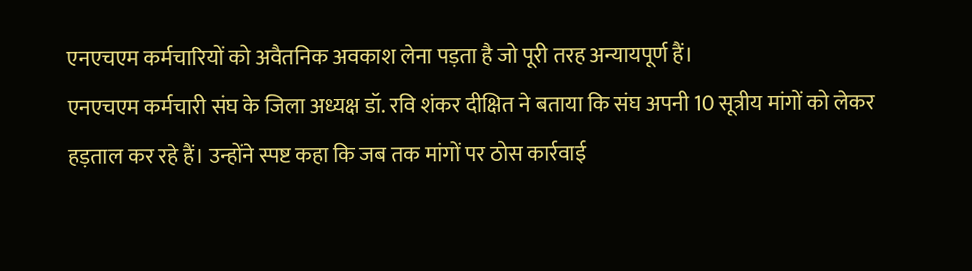एनएचएम कर्मचारियों को अवैतनिक अवकाश लेना पड़ता है जो पूरी तरह अन्यायपूर्ण हैं।
एनएचएम कर्मचारी संघ के जिला अध्यक्ष डॉ. रवि शंकर दीक्षित ने बताया कि संघ अपनी 10 सूत्रीय मांगों को लेकर हड़ताल कर रहे हैं। उन्होंने स्पष्ट कहा कि जब तक मांगों पर ठोस कार्रवाई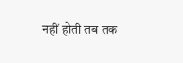नहीं होती तब तक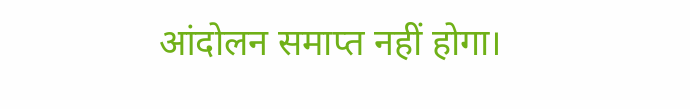आंदोलन समाप्त नहीं होगा।